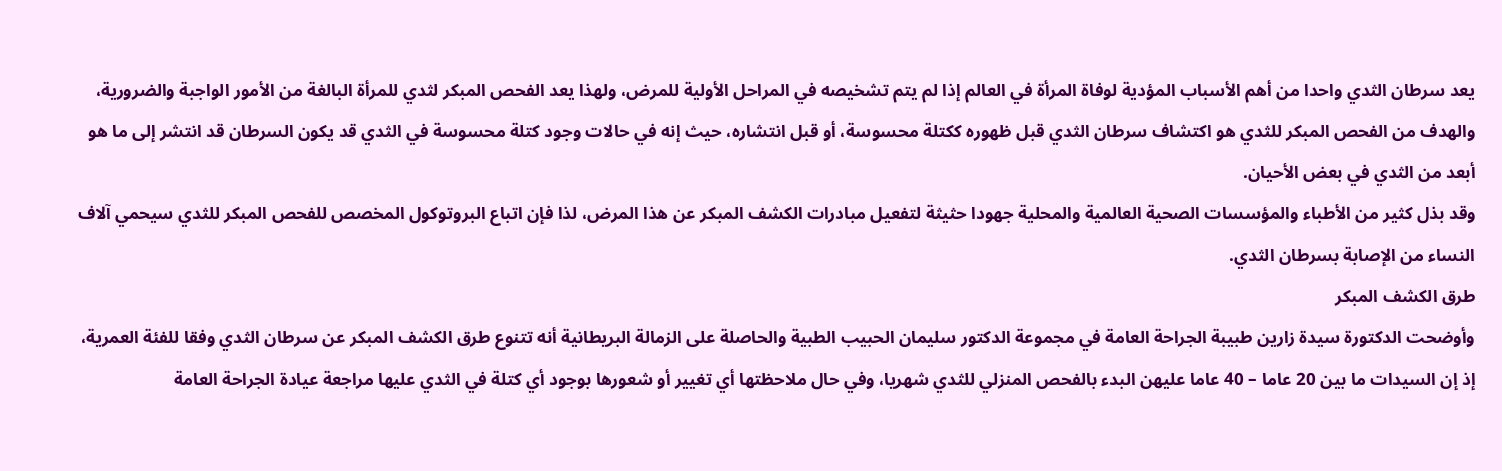يعد سرطان الثدي واحدا من أهم الأسباب المؤدية لوفاة المرأة في العالم إذا لم يتم تشخيصه في المراحل الأولية للمرض، ولهذا يعد الفحص المبكر لثدي للمرأة البالغة من الأمور الواجبة والضرورية، والهدف من الفحص المبكر للثدي هو اكتشاف سرطان الثدي قبل ظهوره ككتلة محسوسة، أو قبل انتشاره، حيث إنه في حالات وجود كتلة محسوسة في الثدي قد يكون السرطان قد انتشر إلى ما هو أبعد من الثدي في بعض الأحيان.
وقد بذل كثير من الأطباء والمؤسسات الصحية العالمية والمحلية جهودا حثيثة لتفعيل مبادرات الكشف المبكر عن هذا المرض، لذا فإن اتباع البروتوكول المخصص للفحص المبكر للثدي سيحمي آلاف النساء من الإصابة بسرطان الثدي.
طرق الكشف المبكر
وأوضحت الدكتورة سيدة زارين طبيبة الجراحة العامة في مجموعة الدكتور سليمان الحبيب الطبية والحاصلة على الزمالة البريطانية أنه تتنوع طرق الكشف المبكر عن سرطان الثدي وفقا للفئة العمرية، إذ إن السيدات ما بين 20 عاما – 40 عاما عليهن البدء بالفحص المنزلي للثدي شهريا، وفي حال ملاحظتها أي تغيير أو شعورها بوجود أي كتلة في الثدي عليها مراجعة عيادة الجراحة العامة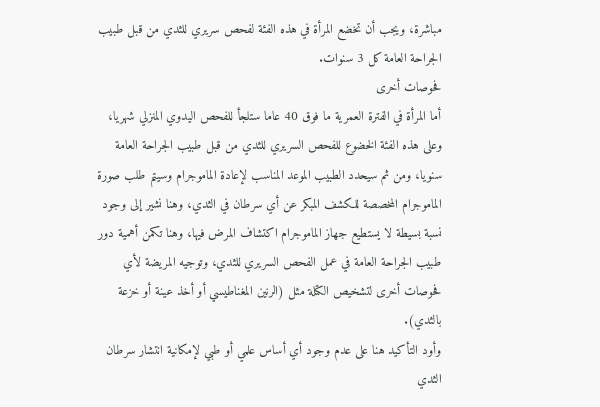مباشرة، ويجب أن تخضع المرأة في هذه الفئة لفحص سريري للثدي من قبل طبيب الجراحة العامة كل 3 سنوات.
فحوصات أخرى
أما المرأة في الفترة العمرية ما فوق 40 عاما ستلجأ للفحص اليدوي المنزلي شهريا، وعلى هذه الفئة الخضوع للفحص السريري للثدي من قبل طبيب الجراحة العامة سنويا، ومن ثم سيحدد الطبيب الموعد المناسب لإعادة الماموجرام وسيتم طلب صورة الماموجرام المخصصة للكشف المبكر عن أي سرطان في الثدي، وهنا نشير إلى وجود نسبة بسيطة لا يستطيع جهاز الماموجرام اكتشاف المرض فيها، وهنا تكمن أهمية دور طبيب الجراحة العامة في عمل الفحص السريري للثدي، وتوجيه المريضة لأي فحوصات أخرى لتشخيص الكتلة مثل (الرنين المغناطيسي أو أخذ عينة أو خزعة بالثدي).
وأود التأكيد هنا على عدم وجود أي أساس علمي أو طبي لإمكانية انتشار سرطان الثدي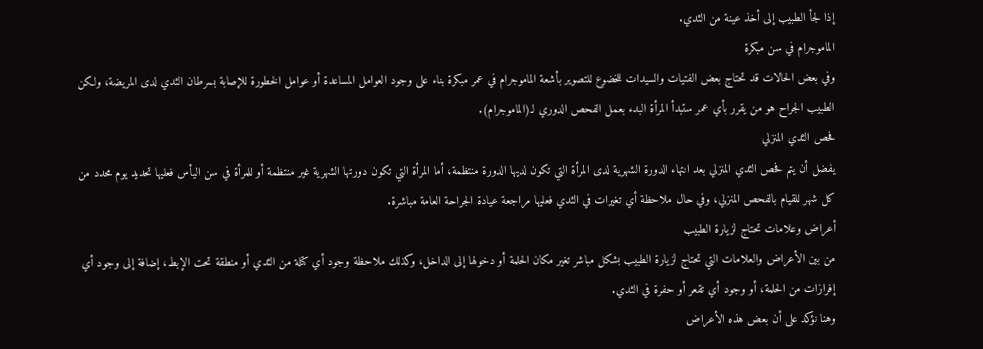إذا لجأ الطبيب إلى أخذ عينة من الثدي.
الماموجرام في سن مبكرة
وفي بعض الحالات قد تحتاج بعض الفتيات والسيدات للخضوع للتصوير بأشعة الماموجرام في عمر مبكرة بناء على وجود العوامل المساعدة أو عوامل الخطورة للإصابة بسرطان الثدي لدى المريضة، ولكن الطبيب الجراح هو من يقرر بأي عمر ستبدأ المرأة البدء بعمل الفحص الدوري لـ(الماموجرام).
فحص الثدي المنزلي
يفضل أن يتم فحص الثدي المنزلي بعد انتهاء الدورة الشهرية لدى المرأة التي تكون لديها الدورة منتظمة، أما المرأة التي تكون دورتها الشهرية غير منتظمة أو للمرأة في سن اليأس فعليها تحديد يوم محدد من كل شهر للقيام بالفحص المنزلي، وفي حال ملاحظة أي تغيرات في الثدي فعليها مراجعة عيادة الجراحة العامة مباشرة.
أعراض وعلامات تحتاج لزيارة الطبيب
من بين الأعراض والعلامات التي تحتاج لزيارة الطبيب بشكل مباشر تغير مكان الحلمة أو دخولها إلى الداخل، وكذلك ملاحظة وجود أي كتلة من الثدي أو منطقة تحت الإبط، إضافة إلى وجود أي إفرازات من الحلمة، أو وجود أي تقعر أو حفرة في الثدي.
وهنا نؤكد على أن بعض هذه الأعراض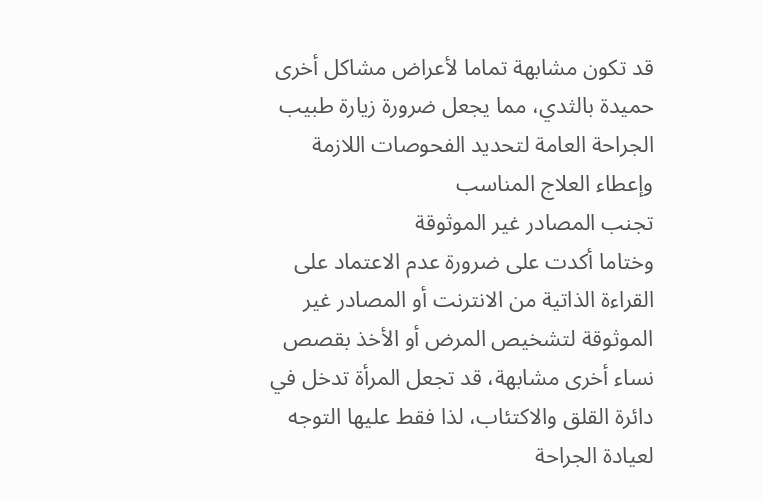قد تكون مشابهة تماما لأعراض مشاكل أخرى حميدة بالثدي، مما يجعل ضرورة زيارة طبيب الجراحة العامة لتحديد الفحوصات اللازمة وإعطاء العلاج المناسب
تجنب المصادر غير الموثوقة
وختاما أكدت على ضرورة عدم الاعتماد على القراءة الذاتية من الانترنت أو المصادر غير الموثوقة لتشخيص المرض أو الأخذ بقصص نساء أخرى مشابهة، قد تجعل المرأة تدخل في دائرة القلق والاكتئاب، لذا فقط عليها التوجه لعيادة الجراحة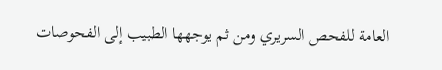العامة للفحص السريري ومن ثم يوجهها الطبيب إلى الفحوصات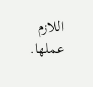اللازم عملها.